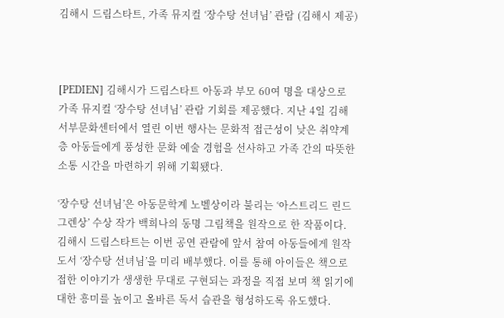김해시 드림스타트, 가족 뮤지컬 ‘장수탕 선녀님’ 관람 (김해시 제공)



[PEDIEN] 김해시가 드림스타트 아동과 부모 60여 명을 대상으로 가족 뮤지컬 ‘장수탕 선녀님’ 관람 기회를 제공했다. 지난 4일 김해서부문화센터에서 열린 이번 행사는 문화적 접근성이 낮은 취약계층 아동들에게 풍성한 문화 예술 경험을 선사하고 가족 간의 따뜻한 소통 시간을 마련하기 위해 기획됐다.

‘장수탕 선녀님’은 아동문학계 노벨상이라 불리는 ‘아스트리드 린드그렌상’ 수상 작가 백희나의 동명 그림책을 원작으로 한 작품이다. 김해시 드림스타트는 이번 공연 관람에 앞서 참여 아동들에게 원작 도서 ‘장수탕 선녀님’을 미리 배부했다. 이를 통해 아이들은 책으로 접한 이야기가 생생한 무대로 구현되는 과정을 직접 보며 책 읽기에 대한 흥미를 높이고 올바른 독서 습관을 형성하도록 유도했다.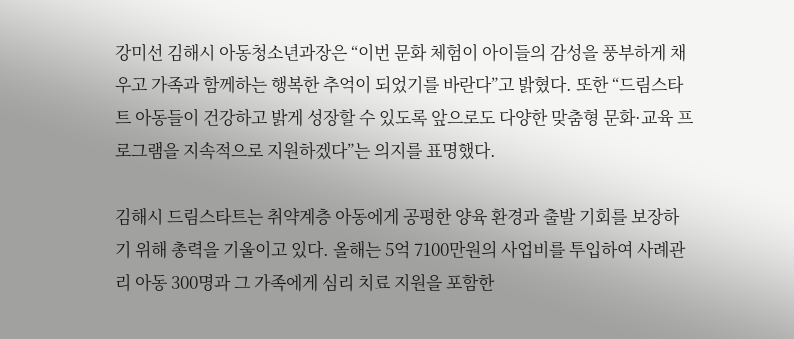강미선 김해시 아동청소년과장은 “이번 문화 체험이 아이들의 감성을 풍부하게 채우고 가족과 함께하는 행복한 추억이 되었기를 바란다”고 밝혔다. 또한 “드림스타트 아동들이 건강하고 밝게 성장할 수 있도록 앞으로도 다양한 맞춤형 문화·교육 프로그램을 지속적으로 지원하겠다”는 의지를 표명했다.

김해시 드림스타트는 취약계층 아동에게 공평한 양육 환경과 출발 기회를 보장하기 위해 총력을 기울이고 있다. 올해는 5억 7100만원의 사업비를 투입하여 사례관리 아동 300명과 그 가족에게 심리 치료 지원을 포함한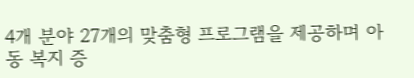4개 분야 27개의 맞춤형 프로그램을 제공하며 아동 복지 증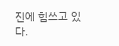진에 힘쓰고 있다.